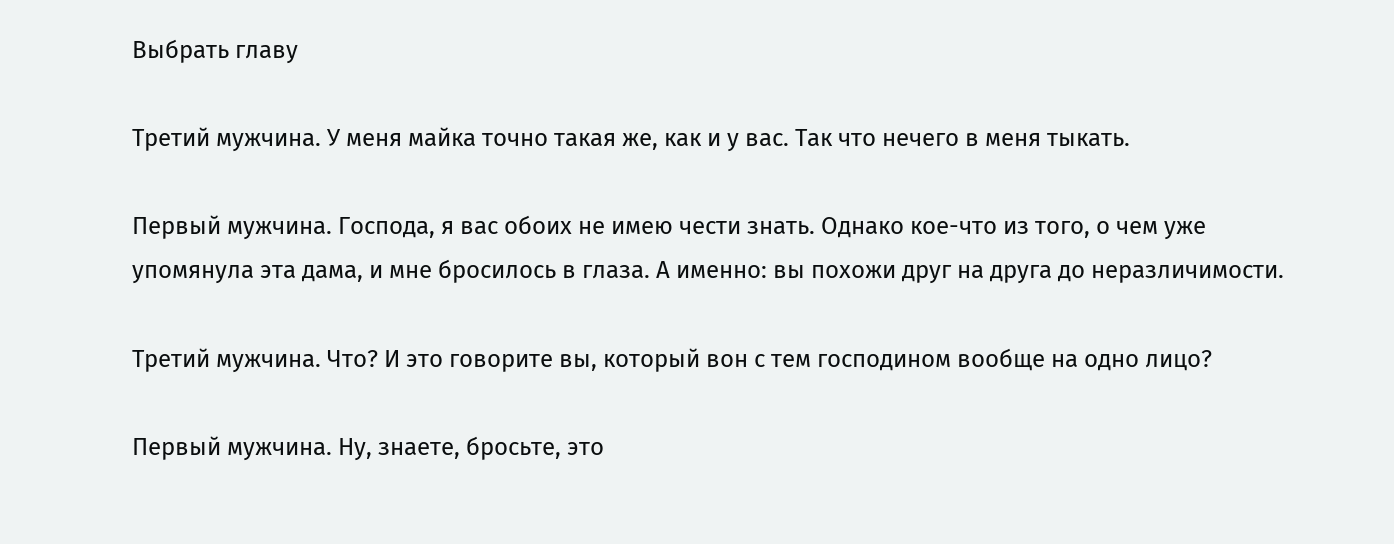Выбрать главу

Третий мужчина. У меня майка точно такая же, как и у вас. Так что нечего в меня тыкать.

Первый мужчина. Господа, я вас обоих не имею чести знать. Однако кое-что из того, о чем уже упомянула эта дама, и мне бросилось в глаза. А именно: вы похожи друг на друга до неразличимости.

Третий мужчина. Что? И это говорите вы, который вон с тем господином вообще на одно лицо?

Первый мужчина. Ну, знаете, бросьте, это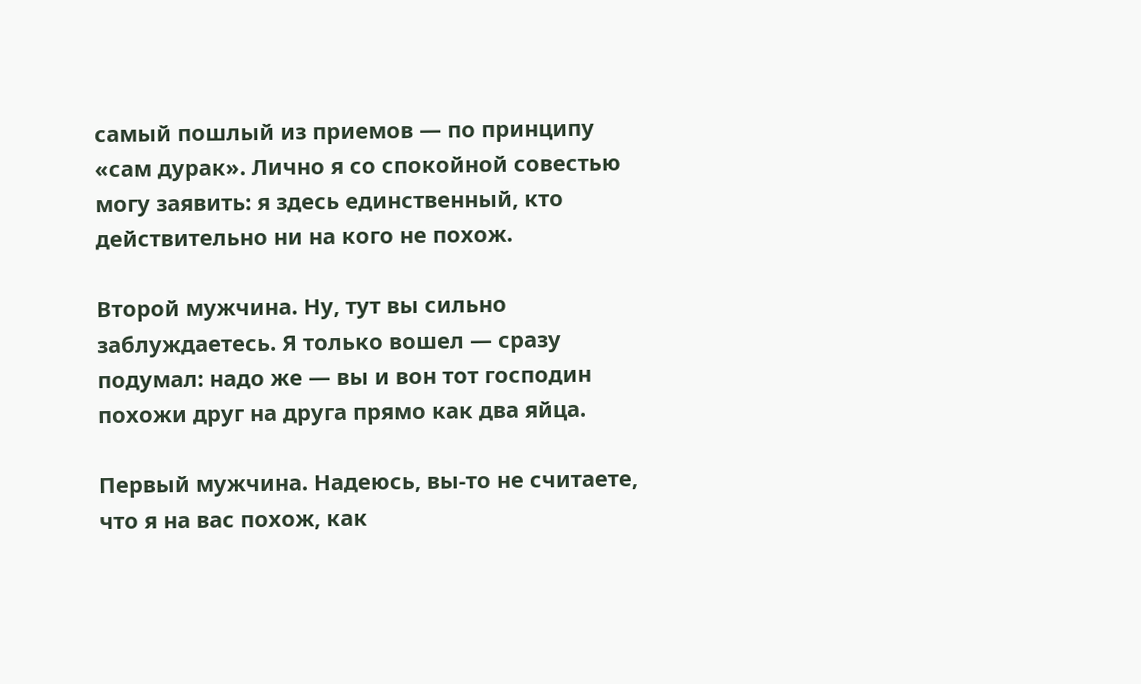самый пошлый из приемов — по принципу «сам дурак». Лично я со спокойной совестью могу заявить: я здесь единственный, кто действительно ни на кого не похож.

Второй мужчина. Ну, тут вы сильно заблуждаетесь. Я только вошел — сразу подумал: надо же — вы и вон тот господин похожи друг на друга прямо как два яйца.

Первый мужчина. Надеюсь, вы-то не считаете, что я на вас похож, как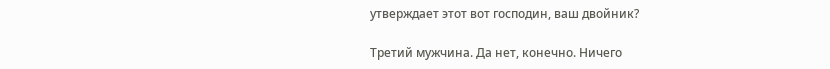утверждает этот вот господин, ваш двойник?

Третий мужчина. Да нет, конечно. Ничего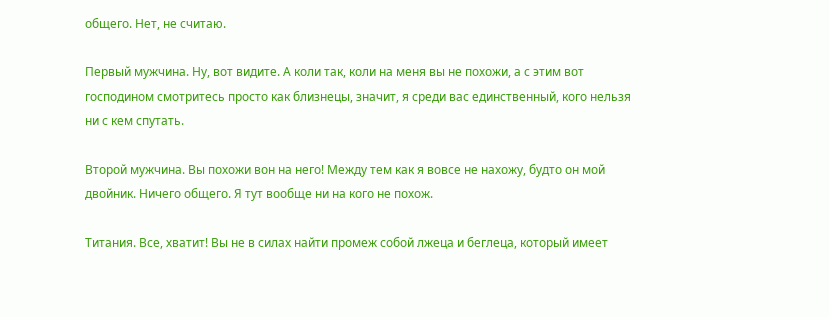общего. Нет, не считаю.

Первый мужчина. Ну, вот видите. А коли так, коли на меня вы не похожи, а с этим вот господином смотритесь просто как близнецы, значит, я среди вас единственный, кого нельзя ни с кем спутать.

Второй мужчина. Вы похожи вон на него! Между тем как я вовсе не нахожу, будто он мой двойник. Ничего общего. Я тут вообще ни на кого не похож.

Титания. Все, хватит! Вы не в силах найти промеж собой лжеца и беглеца, который имеет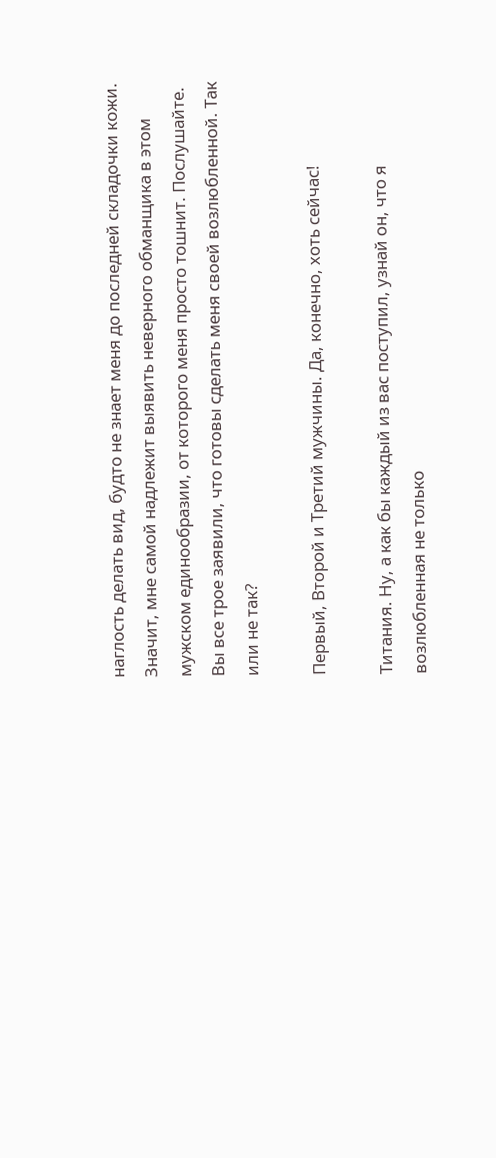наглость делать вид, будто не знает меня до последней складочки кожи. Значит, мне самой надлежит выявить неверного обманщика в этом мужском единообразии, от которого меня просто тошнит. Послушайте. Вы все трое заявили, что готовы сделать меня своей возлюбленной. Так или не так?

Первый, Второй и Третий мужчины. Да, конечно, хоть сейчас!

Титания. Ну, а как бы каждый из вас поступил, узнай он, что я возлюбленная не только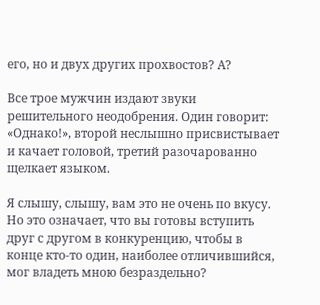его, но и двух других прохвостов? А?

Все трое мужчин издают звуки решительного неодобрения. Один говорит: «Однако!», второй неслышно присвистывает и качает головой, третий разочарованно щелкает языком.

Я слышу, слышу, вам это не очень по вкусу. Но это означает, что вы готовы вступить друг с другом в конкуренцию, чтобы в конце кто-то один, наиболее отличившийся, мог владеть мною безраздельно?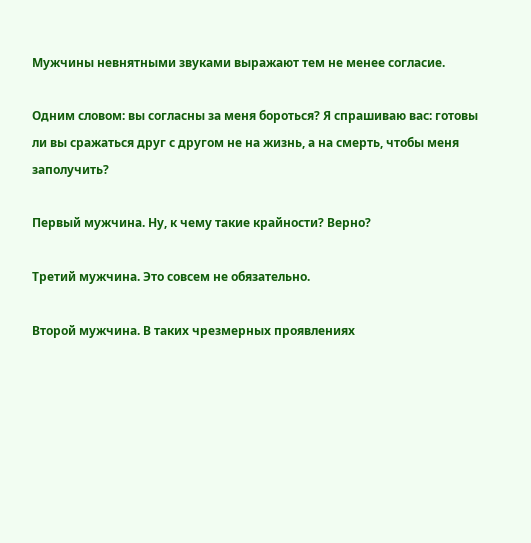Мужчины невнятными звуками выражают тем не менее согласие.

Одним словом: вы согласны за меня бороться? Я спрашиваю вас: готовы ли вы сражаться друг с другом не на жизнь, а на смерть, чтобы меня заполучить?

Первый мужчина. Ну, к чему такие крайности? Верно?

Третий мужчина. Это совсем не обязательно.

Второй мужчина. В таких чрезмерных проявлениях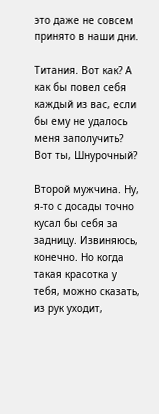это даже не совсем принято в наши дни.

Титания. Вот как? А как бы повел себя каждый из вас, если бы ему не удалось меня заполучить? Вот ты, Шнурочный?

Второй мужчина. Ну, я-то с досады точно кусал бы себя за задницу. Извиняюсь, конечно. Но когда такая красотка у тебя, можно сказать, из рук уходит,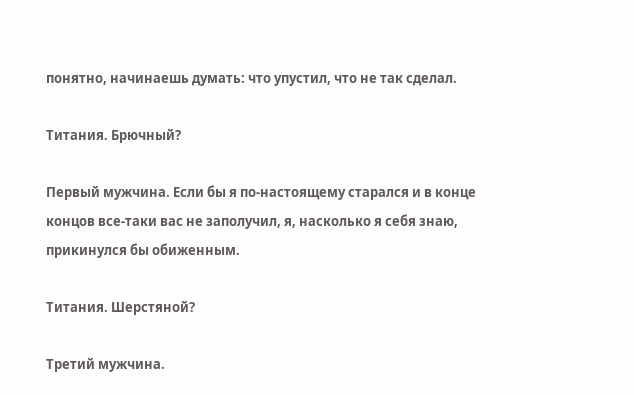понятно, начинаешь думать: что упустил, что не так сделал.

Титания. Брючный?

Первый мужчина. Если бы я по-настоящему старался и в конце концов все-таки вас не заполучил, я, насколько я себя знаю, прикинулся бы обиженным.

Титания. Шерстяной?

Третий мужчина.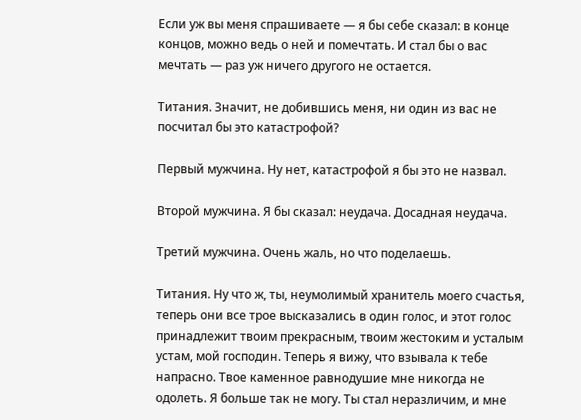Если уж вы меня спрашиваете — я бы себе сказал: в конце концов, можно ведь о ней и помечтать. И стал бы о вас мечтать — раз уж ничего другого не остается.

Титания. Значит, не добившись меня, ни один из вас не посчитал бы это катастрофой?

Первый мужчина. Ну нет, катастрофой я бы это не назвал.

Второй мужчина. Я бы сказал: неудача. Досадная неудача.

Третий мужчина. Очень жаль, но что поделаешь.

Титания. Ну что ж, ты, неумолимый хранитель моего счастья, теперь они все трое высказались в один голос, и этот голос принадлежит твоим прекрасным, твоим жестоким и усталым устам, мой господин. Теперь я вижу, что взывала к тебе напрасно. Твое каменное равнодушие мне никогда не одолеть. Я больше так не могу. Ты стал неразличим, и мне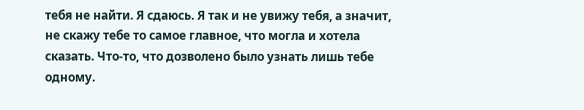тебя не найти. Я сдаюсь. Я так и не увижу тебя, а значит, не скажу тебе то самое главное, что могла и хотела сказать. Что-то, что дозволено было узнать лишь тебе одному.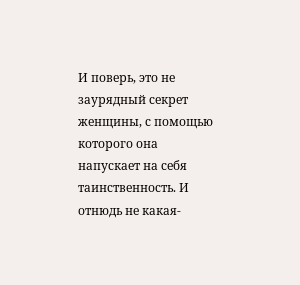И поверь, это не заурядный секрет женщины, с помощью которого она напускает на себя таинственность. И отнюдь не какая-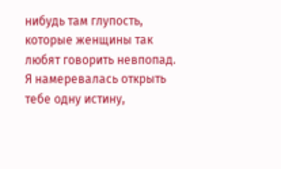нибудь там глупость, которые женщины так любят говорить невпопад. Я намеревалась открыть тебе одну истину,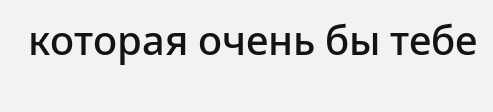которая очень бы тебе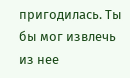пригодилась. Ты бы мог извлечь из нее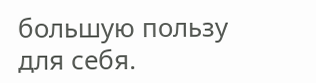большую пользу для себя.